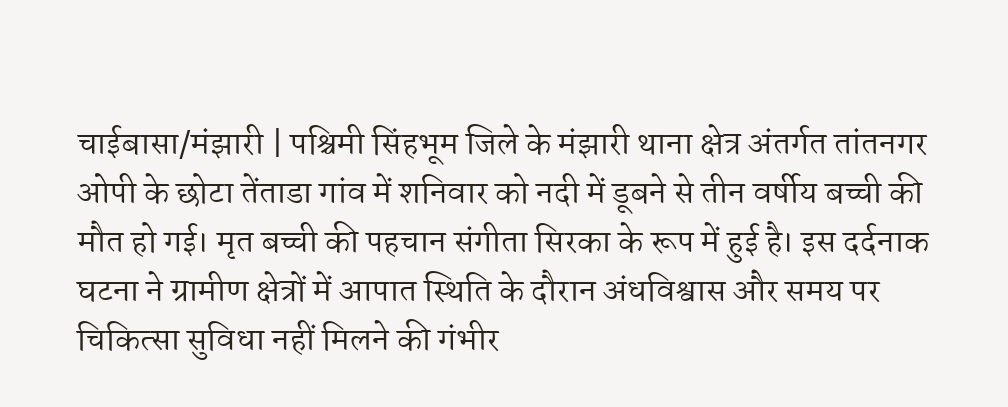चाईबासा/मंझारी | पश्चिमी सिंहभूम जिले के मंझारी थाना क्षेत्र अंतर्गत तांतनगर ओपी के छोटा तेंताडा गांव में शनिवार को नदी में डूबने से तीन वर्षीय बच्ची की मौत हो गई। मृत बच्ची की पहचान संगीता सिरका के रूप में हुई है। इस दर्दनाक घटना ने ग्रामीण क्षेत्रों में आपात स्थिति के दौरान अंधविश्वास और समय पर चिकित्सा सुविधा नहीं मिलने की गंभीर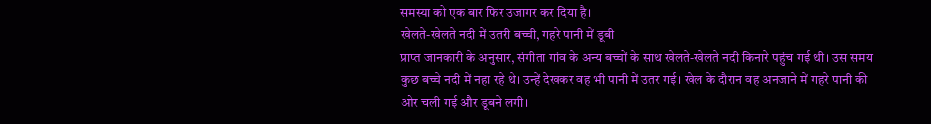समस्या को एक बार फिर उजागर कर दिया है।
खेलते-खेलते नदी में उतरी बच्ची, गहरे पानी में डूबी
प्राप्त जानकारी के अनुसार, संगीता गांव के अन्य बच्चों के साथ खेलते-खेलते नदी किनारे पहुंच गई थी। उस समय कुछ बच्चे नदी में नहा रहे थे। उन्हें देखकर वह भी पानी में उतर गई। खेल के दौरान वह अनजाने में गहरे पानी की ओर चली गई और डूबने लगी।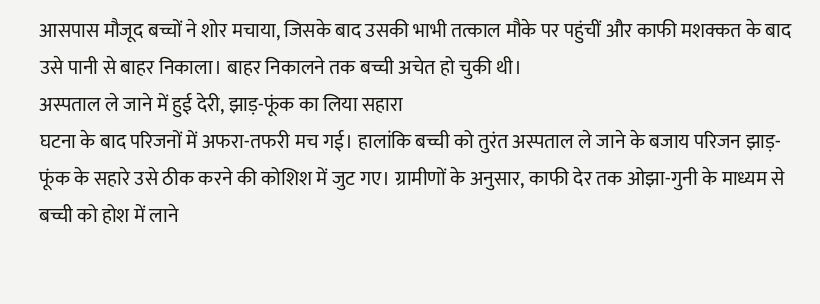आसपास मौजूद बच्चों ने शोर मचाया, जिसके बाद उसकी भाभी तत्काल मौके पर पहुंचीं और काफी मशक्कत के बाद उसे पानी से बाहर निकाला। बाहर निकालने तक बच्ची अचेत हो चुकी थी।
अस्पताल ले जाने में हुई देरी, झाड़-फूंक का लिया सहारा
घटना के बाद परिजनों में अफरा-तफरी मच गई। हालांकि बच्ची को तुरंत अस्पताल ले जाने के बजाय परिजन झाड़-फूंक के सहारे उसे ठीक करने की कोशिश में जुट गए। ग्रामीणों के अनुसार, काफी देर तक ओझा-गुनी के माध्यम से बच्ची को होश में लाने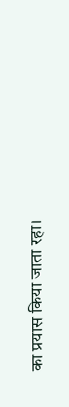का प्रयास किया जाता रहा।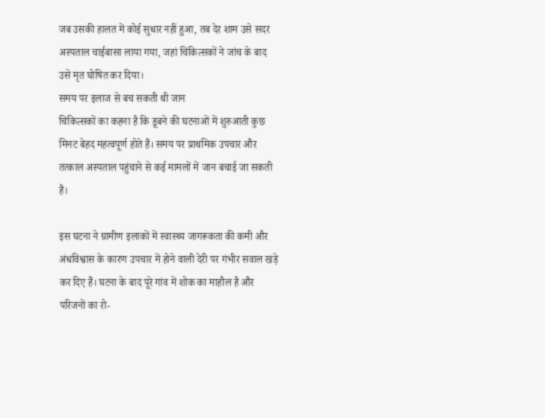जब उसकी हालत में कोई सुधार नहीं हुआ, तब देर शाम उसे सदर अस्पताल चाईबासा लाया गया, जहां चिकित्सकों ने जांच के बाद उसे मृत घोषित कर दिया।
समय पर इलाज से बच सकती थी जान
चिकित्सकों का कहना है कि डूबने की घटनाओं में शुरुआती कुछ मिनट बेहद महत्वपूर्ण होते हैं। समय पर प्राथमिक उपचार और तत्काल अस्पताल पहुंचाने से कई मामलों में जान बचाई जा सकती है।

इस घटना ने ग्रामीण इलाकों में स्वास्थ्य जागरूकता की कमी और अंधविश्वास के कारण उपचार में होने वाली देरी पर गंभीर सवाल खड़े कर दिए हैं। घटना के बाद पूरे गांव में शोक का माहौल है और परिजनों का रो-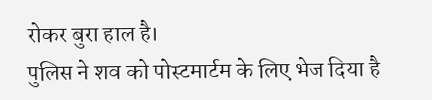रोकर बुरा हाल है।
पुलिस ने शव को पोस्टमार्टम के लिए भेज दिया है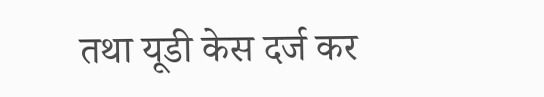तथा यूडी केस दर्ज कर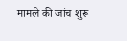मामले की जांच शुरू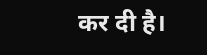कर दी है।